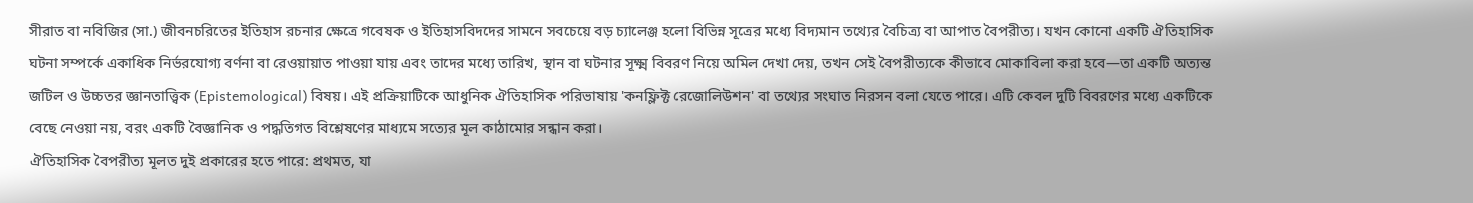সীরাত বা নবিজির (সা.) জীবনচরিতের ইতিহাস রচনার ক্ষেত্রে গবেষক ও ইতিহাসবিদদের সামনে সবচেয়ে বড় চ্যালেঞ্জ হলো বিভিন্ন সূত্রের মধ্যে বিদ্যমান তথ্যের বৈচিত্র্য বা আপাত বৈপরীত্য। যখন কোনো একটি ঐতিহাসিক ঘটনা সম্পর্কে একাধিক নির্ভরযোগ্য বর্ণনা বা রেওয়ায়াত পাওয়া যায় এবং তাদের মধ্যে তারিখ, স্থান বা ঘটনার সূক্ষ্ম বিবরণ নিয়ে অমিল দেখা দেয়, তখন সেই বৈপরীত্যকে কীভাবে মোকাবিলা করা হবে—তা একটি অত্যন্ত জটিল ও উচ্চতর জ্ঞানতাত্ত্বিক (Epistemological) বিষয়। এই প্রক্রিয়াটিকে আধুনিক ঐতিহাসিক পরিভাষায় 'কনফ্লিক্ট রেজোলিউশন' বা তথ্যের সংঘাত নিরসন বলা যেতে পারে। এটি কেবল দুটি বিবরণের মধ্যে একটিকে বেছে নেওয়া নয়, বরং একটি বৈজ্ঞানিক ও পদ্ধতিগত বিশ্লেষণের মাধ্যমে সত্যের মূল কাঠামোর সন্ধান করা।
ঐতিহাসিক বৈপরীত্য মূলত দুই প্রকারের হতে পারে: প্রথমত, যা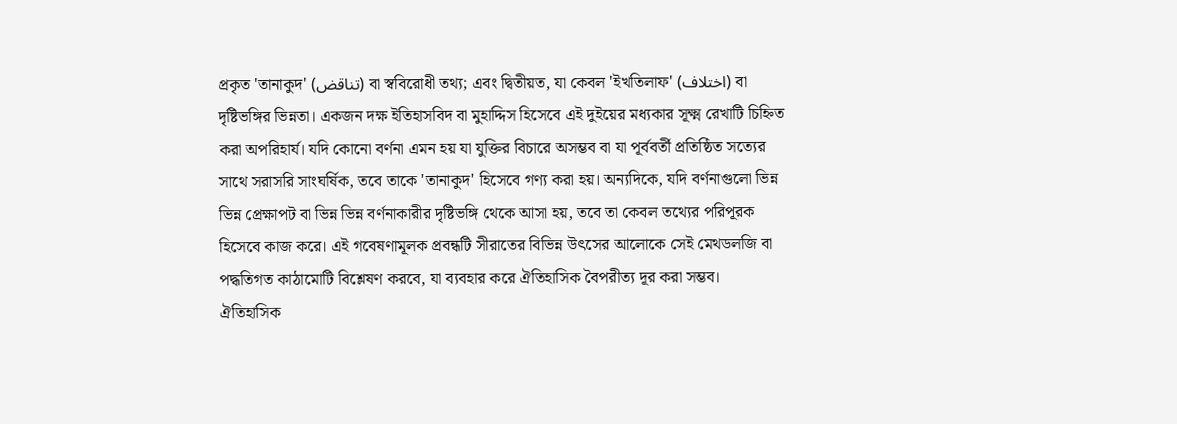প্রকৃত 'তানাকুদ' (تناقض) বা স্ববিরোধী তথ্য; এবং দ্বিতীয়ত, যা কেবল 'ইখতিলাফ' (اختلاف) বা দৃষ্টিভঙ্গির ভিন্নতা। একজন দক্ষ ইতিহাসবিদ বা মুহাদ্দিস হিসেবে এই দুইয়ের মধ্যকার সূক্ষ্ম রেখাটি চিহ্নিত করা অপরিহার্য। যদি কোনো বর্ণনা এমন হয় যা যুক্তির বিচারে অসম্ভব বা যা পূর্ববর্তী প্রতিষ্ঠিত সত্যের সাথে সরাসরি সাংঘর্ষিক, তবে তাকে 'তানাকুদ' হিসেবে গণ্য করা হয়। অন্যদিকে, যদি বর্ণনাগুলো ভিন্ন ভিন্ন প্রেক্ষাপট বা ভিন্ন ভিন্ন বর্ণনাকারীর দৃষ্টিভঙ্গি থেকে আসা হয়, তবে তা কেবল তথ্যের পরিপূরক হিসেবে কাজ করে। এই গবেষণামূলক প্রবন্ধটি সীরাতের বিভিন্ন উৎসের আলোকে সেই মেথডলজি বা পদ্ধতিগত কাঠামোটি বিশ্লেষণ করবে, যা ব্যবহার করে ঐতিহাসিক বৈপরীত্য দূর করা সম্ভব।
ঐতিহাসিক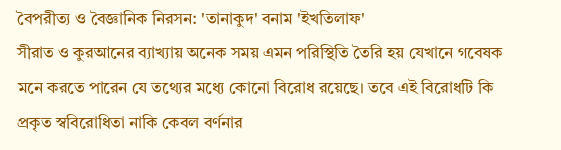বৈপরীত্য ও বৈজ্ঞানিক নিরসন: 'তানাকুদ' বনাম 'ইখতিলাফ'
সীরাত ও কুরআনের ব্যাখ্যায় অনেক সময় এমন পরিস্থিতি তৈরি হয় যেখানে গবেষক মনে করতে পারেন যে তথ্যের মধ্যে কোনো বিরোধ রয়েছে। তবে এই বিরোধটি কি প্রকৃত স্ববিরোধিতা নাকি কেবল বর্ণনার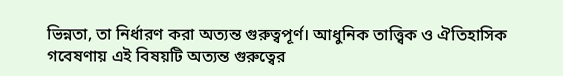ভিন্নতা, তা নির্ধারণ করা অত্যন্ত গুরুত্বপূর্ণ। আধুনিক তাত্ত্বিক ও ঐতিহাসিক গবেষণায় এই বিষয়টি অত্যন্ত গুরুত্বের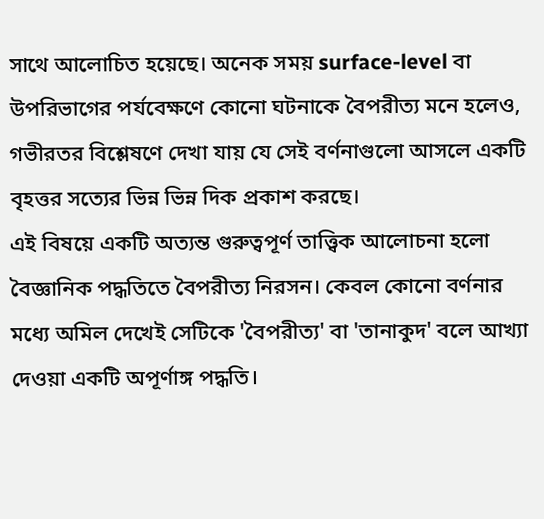সাথে আলোচিত হয়েছে। অনেক সময় surface-level বা উপরিভাগের পর্যবেক্ষণে কোনো ঘটনাকে বৈপরীত্য মনে হলেও, গভীরতর বিশ্লেষণে দেখা যায় যে সেই বর্ণনাগুলো আসলে একটি বৃহত্তর সত্যের ভিন্ন ভিন্ন দিক প্রকাশ করছে।
এই বিষয়ে একটি অত্যন্ত গুরুত্বপূর্ণ তাত্ত্বিক আলোচনা হলো বৈজ্ঞানিক পদ্ধতিতে বৈপরীত্য নিরসন। কেবল কোনো বর্ণনার মধ্যে অমিল দেখেই সেটিকে 'বৈপরীত্য' বা 'তানাকুদ' বলে আখ্যা দেওয়া একটি অপূর্ণাঙ্গ পদ্ধতি।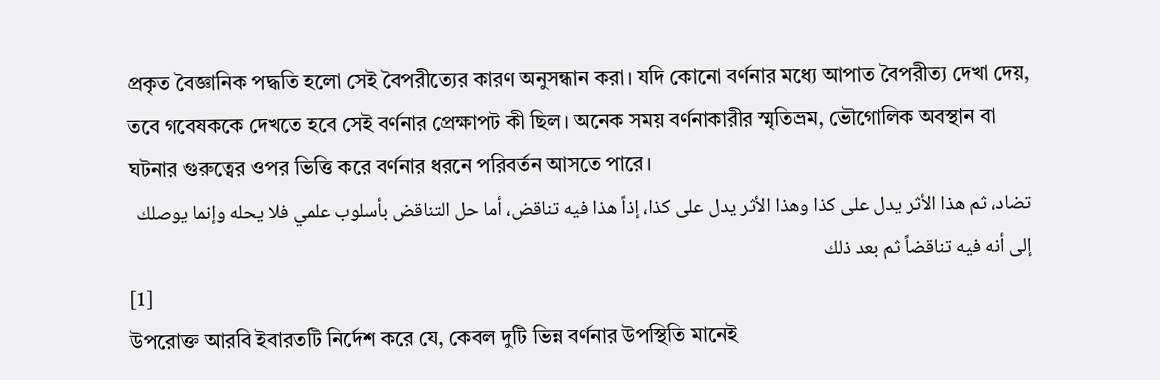প্রকৃত বৈজ্ঞানিক পদ্ধতি হলো সেই বৈপরীত্যের কারণ অনুসন্ধান করা। যদি কোনো বর্ণনার মধ্যে আপাত বৈপরীত্য দেখা দেয়, তবে গবেষককে দেখতে হবে সেই বর্ণনার প্রেক্ষাপট কী ছিল। অনেক সময় বর্ণনাকারীর স্মৃতিভ্রম, ভৌগোলিক অবস্থান বা ঘটনার গুরুত্বের ওপর ভিত্তি করে বর্ণনার ধরনে পরিবর্তন আসতে পারে।
تضاد، ثم هذا الأثر يدل على كذا وهذا الأثر يدل على كذا، إذاً هذا فيه تناقض، أما حل التناقض بأسلوب علمي فلا يحله وإنما يوصلك إلى أنه فيه تناقضاً ثم بعد ذلك
[1]
উপরোক্ত আরবি ইবারতটি নির্দেশ করে যে, কেবল দুটি ভিন্ন বর্ণনার উপস্থিতি মানেই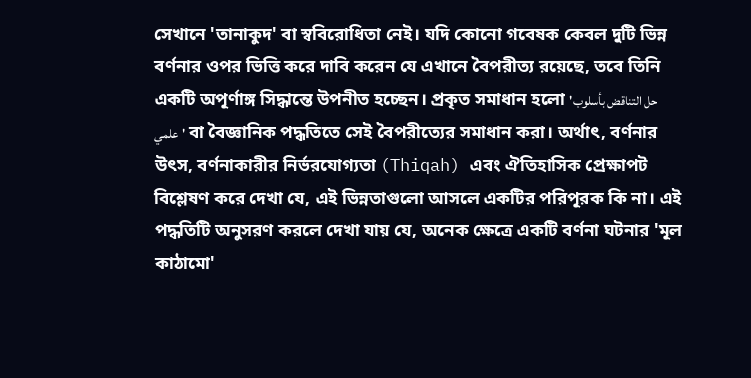সেখানে 'তানাকুদ' বা স্ববিরোধিতা নেই। যদি কোনো গবেষক কেবল দুটি ভিন্ন বর্ণনার ওপর ভিত্তি করে দাবি করেন যে এখানে বৈপরীত্য রয়েছে, তবে তিনি একটি অপূর্ণাঙ্গ সিদ্ধান্তে উপনীত হচ্ছেন। প্রকৃত সমাধান হলো 'حل التناقض بأسلوب علمي' বা বৈজ্ঞানিক পদ্ধতিতে সেই বৈপরীত্যের সমাধান করা। অর্থাৎ, বর্ণনার উৎস, বর্ণনাকারীর নির্ভরযোগ্যতা (Thiqah) এবং ঐতিহাসিক প্রেক্ষাপট বিশ্লেষণ করে দেখা যে, এই ভিন্নতাগুলো আসলে একটির পরিপূরক কি না। এই পদ্ধতিটি অনুসরণ করলে দেখা যায় যে, অনেক ক্ষেত্রে একটি বর্ণনা ঘটনার 'মূল কাঠামো'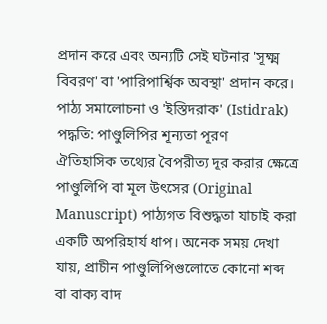প্রদান করে এবং অন্যটি সেই ঘটনার 'সূক্ষ্ম বিবরণ' বা 'পারিপার্শ্বিক অবস্থা' প্রদান করে।
পাঠ্য সমালোচনা ও 'ইস্তিদরাক' (Istidrak) পদ্ধতি: পাণ্ডুলিপির শূন্যতা পূরণ
ঐতিহাসিক তথ্যের বৈপরীত্য দূর করার ক্ষেত্রে পাণ্ডুলিপি বা মূল উৎসের (Original Manuscript) পাঠ্যগত বিশুদ্ধতা যাচাই করা একটি অপরিহার্য ধাপ। অনেক সময় দেখা যায়, প্রাচীন পাণ্ডুলিপিগুলোতে কোনো শব্দ বা বাক্য বাদ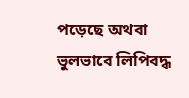পড়েছে অথবা ভুলভাবে লিপিবদ্ধ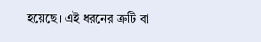হয়েছে। এই ধরনের ত্রুটি বা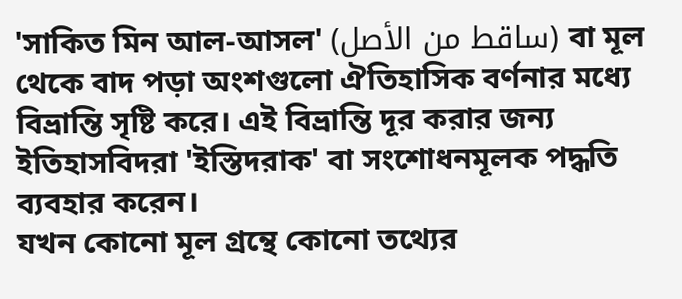'সাকিত মিন আল-আসল' (ساقط من الأصل) বা মূল থেকে বাদ পড়া অংশগুলো ঐতিহাসিক বর্ণনার মধ্যে বিভ্রান্তি সৃষ্টি করে। এই বিভ্রান্তি দূর করার জন্য ইতিহাসবিদরা 'ইস্তিদরাক' বা সংশোধনমূলক পদ্ধতি ব্যবহার করেন।
যখন কোনো মূল গ্রন্থে কোনো তথ্যের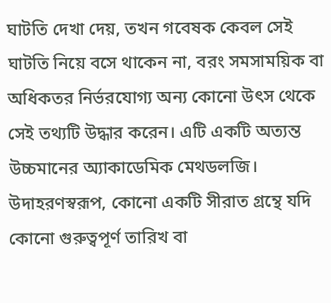ঘাটতি দেখা দেয়, তখন গবেষক কেবল সেই ঘাটতি নিয়ে বসে থাকেন না, বরং সমসাময়িক বা অধিকতর নির্ভরযোগ্য অন্য কোনো উৎস থেকে সেই তথ্যটি উদ্ধার করেন। এটি একটি অত্যন্ত উচ্চমানের অ্যাকাডেমিক মেথডলজি। উদাহরণস্বরূপ, কোনো একটি সীরাত গ্রন্থে যদি কোনো গুরুত্বপূর্ণ তারিখ বা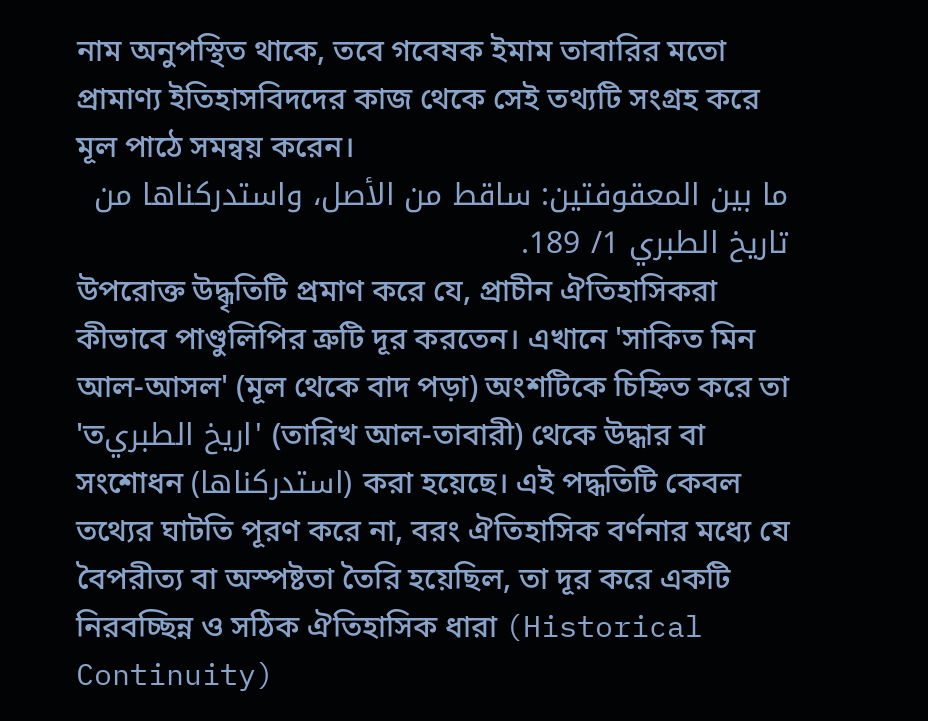নাম অনুপস্থিত থাকে, তবে গবেষক ইমাম তাবারির মতো প্রামাণ্য ইতিহাসবিদদের কাজ থেকে সেই তথ্যটি সংগ্রহ করে মূল পাঠে সমন্বয় করেন।
ما بين المعقوفتين: ساقط من الأصل، واستدركناها من تاريخ الطبري 1/ 189.
উপরোক্ত উদ্ধৃতিটি প্রমাণ করে যে, প্রাচীন ঐতিহাসিকরা কীভাবে পাণ্ডুলিপির ত্রুটি দূর করতেন। এখানে 'সাকিত মিন আল-আসল' (মূল থেকে বাদ পড়া) অংশটিকে চিহ্নিত করে তা 'তاريخ الطبري' (তারিখ আল-তাবারী) থেকে উদ্ধার বা সংশোধন (استدركناها) করা হয়েছে। এই পদ্ধতিটি কেবল তথ্যের ঘাটতি পূরণ করে না, বরং ঐতিহাসিক বর্ণনার মধ্যে যে বৈপরীত্য বা অস্পষ্টতা তৈরি হয়েছিল, তা দূর করে একটি নিরবচ্ছিন্ন ও সঠিক ঐতিহাসিক ধারা (Historical Continuity)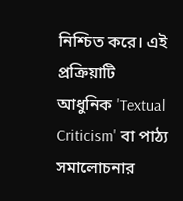নিশ্চিত করে। এই প্রক্রিয়াটি আধুনিক 'Textual Criticism' বা পাঠ্য সমালোচনার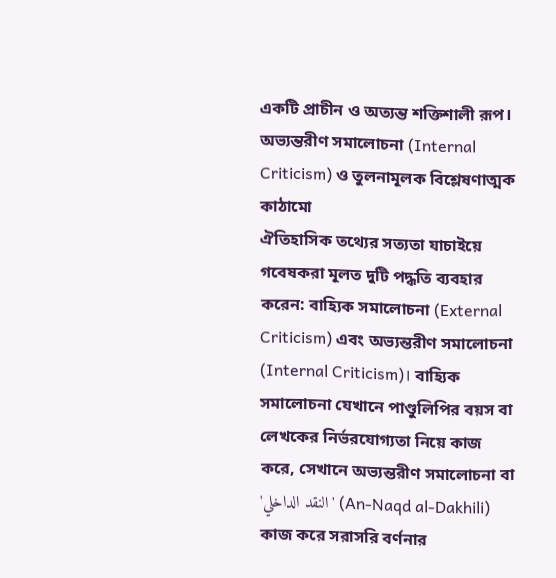একটি প্রাচীন ও অত্যন্ত শক্তিশালী রূপ।
অভ্যন্তরীণ সমালোচনা (Internal Criticism) ও তুলনামূলক বিশ্লেষণাত্মক কাঠামো
ঐতিহাসিক তথ্যের সত্যতা যাচাইয়ে গবেষকরা মূলত দুটি পদ্ধতি ব্যবহার করেন: বাহ্যিক সমালোচনা (External Criticism) এবং অভ্যন্তরীণ সমালোচনা (Internal Criticism)। বাহ্যিক সমালোচনা যেখানে পাণ্ডুলিপির বয়স বা লেখকের নির্ভরযোগ্যতা নিয়ে কাজ করে, সেখানে অভ্যন্তরীণ সমালোচনা বা 'النقد الداخلي' (An-Naqd al-Dakhili) কাজ করে সরাসরি বর্ণনার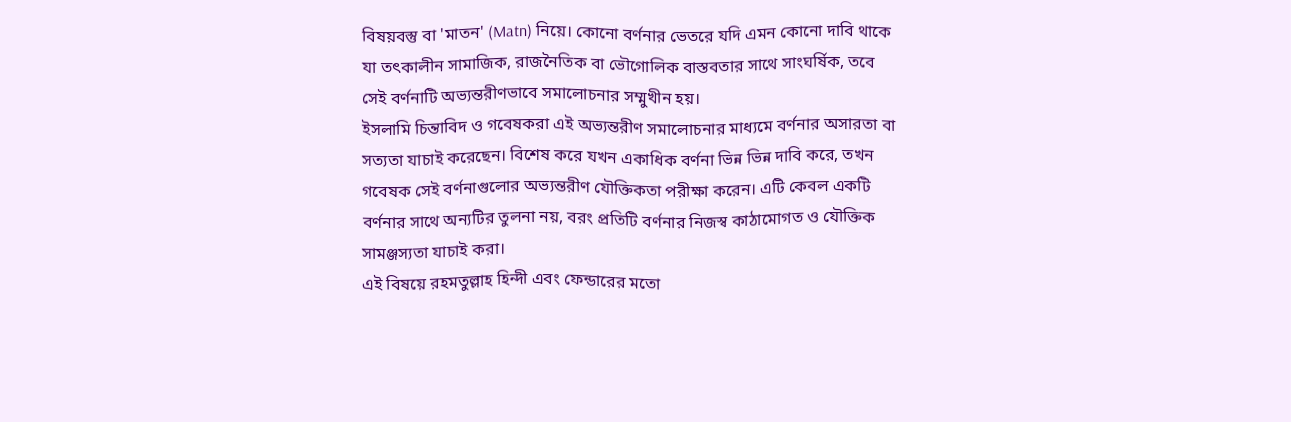বিষয়বস্তু বা 'মাতন' (Matn) নিয়ে। কোনো বর্ণনার ভেতরে যদি এমন কোনো দাবি থাকে যা তৎকালীন সামাজিক, রাজনৈতিক বা ভৌগোলিক বাস্তবতার সাথে সাংঘর্ষিক, তবে সেই বর্ণনাটি অভ্যন্তরীণভাবে সমালোচনার সম্মুখীন হয়।
ইসলামি চিন্তাবিদ ও গবেষকরা এই অভ্যন্তরীণ সমালোচনার মাধ্যমে বর্ণনার অসারতা বা সত্যতা যাচাই করেছেন। বিশেষ করে যখন একাধিক বর্ণনা ভিন্ন ভিন্ন দাবি করে, তখন গবেষক সেই বর্ণনাগুলোর অভ্যন্তরীণ যৌক্তিকতা পরীক্ষা করেন। এটি কেবল একটি বর্ণনার সাথে অন্যটির তুলনা নয়, বরং প্রতিটি বর্ণনার নিজস্ব কাঠামোগত ও যৌক্তিক সামঞ্জস্যতা যাচাই করা।
এই বিষয়ে রহমতুল্লাহ হিন্দী এবং ফেন্ডারের মতো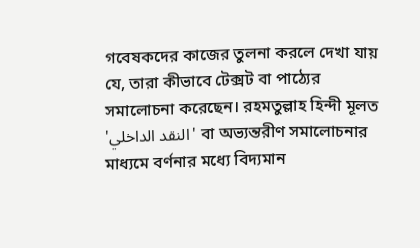গবেষকদের কাজের তুলনা করলে দেখা যায় যে, তারা কীভাবে টেক্সট বা পাঠ্যের সমালোচনা করেছেন। রহমতুল্লাহ হিন্দী মূলত 'النقد الداخلي' বা অভ্যন্তরীণ সমালোচনার মাধ্যমে বর্ণনার মধ্যে বিদ্যমান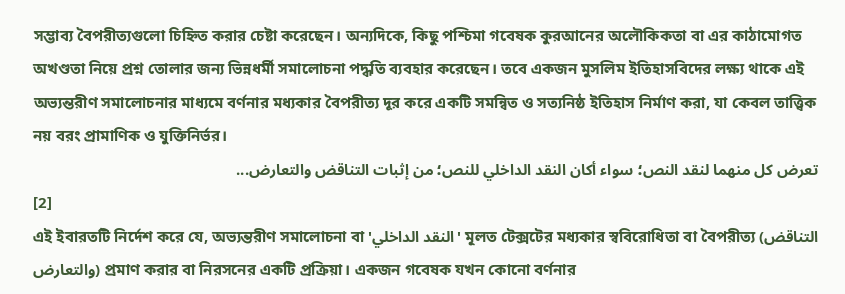সম্ভাব্য বৈপরীত্যগুলো চিহ্নিত করার চেষ্টা করেছেন। অন্যদিকে, কিছু পশ্চিমা গবেষক কুরআনের অলৌকিকতা বা এর কাঠামোগত অখণ্ডতা নিয়ে প্রশ্ন তোলার জন্য ভিন্নধর্মী সমালোচনা পদ্ধতি ব্যবহার করেছেন। তবে একজন মুসলিম ইতিহাসবিদের লক্ষ্য থাকে এই অভ্যন্তরীণ সমালোচনার মাধ্যমে বর্ণনার মধ্যকার বৈপরীত্য দূর করে একটি সমন্বিত ও সত্যনিষ্ঠ ইতিহাস নির্মাণ করা, যা কেবল তাত্ত্বিক নয় বরং প্রামাণিক ও যুক্তিনির্ভর।
تعرض كل منهما لنقد النص؛ سواء أكان النقد الداخلي للنص؛ من إثبات التناقض والتعارض...
[2]
এই ইবারতটি নির্দেশ করে যে, অভ্যন্তরীণ সমালোচনা বা 'النقد الداخلي' মূলত টেক্সটের মধ্যকার স্ববিরোধিতা বা বৈপরীত্য (التناقض والتعارض) প্রমাণ করার বা নিরসনের একটি প্রক্রিয়া। একজন গবেষক যখন কোনো বর্ণনার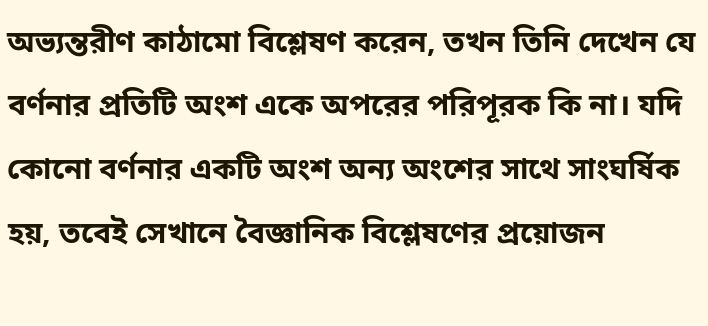অভ্যন্তরীণ কাঠামো বিশ্লেষণ করেন, তখন তিনি দেখেন যে বর্ণনার প্রতিটি অংশ একে অপরের পরিপূরক কি না। যদি কোনো বর্ণনার একটি অংশ অন্য অংশের সাথে সাংঘর্ষিক হয়, তবেই সেখানে বৈজ্ঞানিক বিশ্লেষণের প্রয়োজন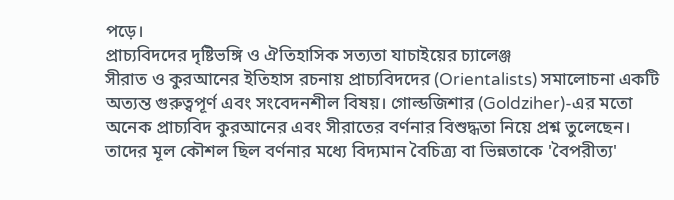পড়ে।
প্রাচ্যবিদদের দৃষ্টিভঙ্গি ও ঐতিহাসিক সত্যতা যাচাইয়ের চ্যালেঞ্জ
সীরাত ও কুরআনের ইতিহাস রচনায় প্রাচ্যবিদদের (Orientalists) সমালোচনা একটি অত্যন্ত গুরুত্বপূর্ণ এবং সংবেদনশীল বিষয়। গোল্ডজিশার (Goldziher)-এর মতো অনেক প্রাচ্যবিদ কুরআনের এবং সীরাতের বর্ণনার বিশুদ্ধতা নিয়ে প্রশ্ন তুলেছেন। তাদের মূল কৌশল ছিল বর্ণনার মধ্যে বিদ্যমান বৈচিত্র্য বা ভিন্নতাকে 'বৈপরীত্য'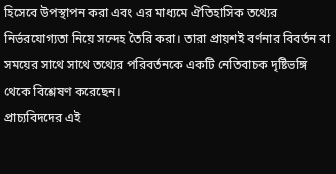হিসেবে উপস্থাপন করা এবং এর মাধ্যমে ঐতিহাসিক তথ্যের নির্ভরযোগ্যতা নিয়ে সন্দেহ তৈরি করা। তারা প্রায়শই বর্ণনার বিবর্তন বা সময়ের সাথে সাথে তথ্যের পরিবর্তনকে একটি নেতিবাচক দৃষ্টিভঙ্গি থেকে বিশ্লেষণ করেছেন।
প্রাচ্যবিদদের এই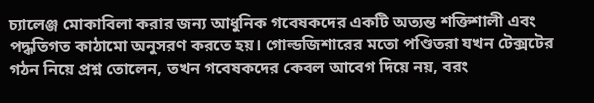চ্যালেঞ্জ মোকাবিলা করার জন্য আধুনিক গবেষকদের একটি অত্যন্ত শক্তিশালী এবং পদ্ধতিগত কাঠামো অনুসরণ করতে হয়। গোল্ডজিশারের মতো পণ্ডিতরা যখন টেক্সটের গঠন নিয়ে প্রশ্ন তোলেন, তখন গবেষকদের কেবল আবেগ দিয়ে নয়, বরং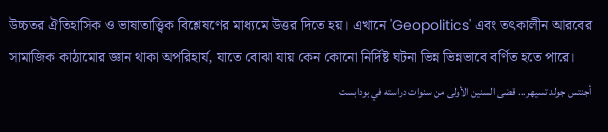উচ্চতর ঐতিহাসিক ও ভাষাতাত্ত্বিক বিশ্লেষণের মাধ্যমে উত্তর দিতে হয়। এখানে 'Geopolitics' এবং তৎকালীন আরবের সামাজিক কাঠামোর জ্ঞান থাকা অপরিহার্য, যাতে বোঝা যায় কেন কোনো নির্দিষ্ট ঘটনা ভিন্ন ভিন্নভাবে বর্ণিত হতে পারে।
أجنتس جولد تسيهر... قضى السنين الأولى من سنوات دراسته في بودابست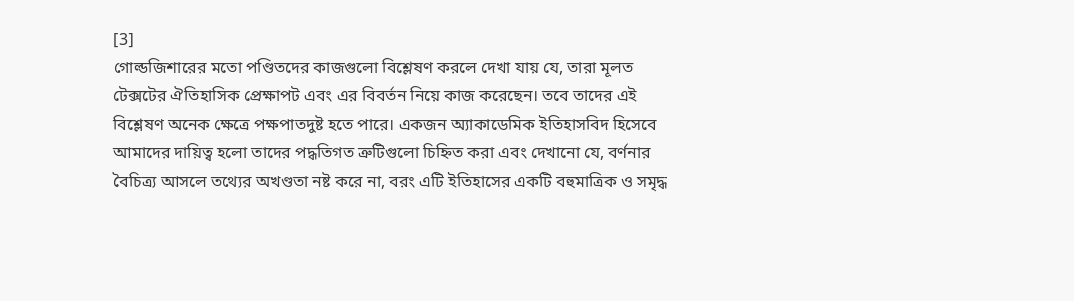[3]
গোল্ডজিশারের মতো পণ্ডিতদের কাজগুলো বিশ্লেষণ করলে দেখা যায় যে, তারা মূলত টেক্সটের ঐতিহাসিক প্রেক্ষাপট এবং এর বিবর্তন নিয়ে কাজ করেছেন। তবে তাদের এই বিশ্লেষণ অনেক ক্ষেত্রে পক্ষপাতদুষ্ট হতে পারে। একজন অ্যাকাডেমিক ইতিহাসবিদ হিসেবে আমাদের দায়িত্ব হলো তাদের পদ্ধতিগত ত্রুটিগুলো চিহ্নিত করা এবং দেখানো যে, বর্ণনার বৈচিত্র্য আসলে তথ্যের অখণ্ডতা নষ্ট করে না, বরং এটি ইতিহাসের একটি বহুমাত্রিক ও সমৃদ্ধ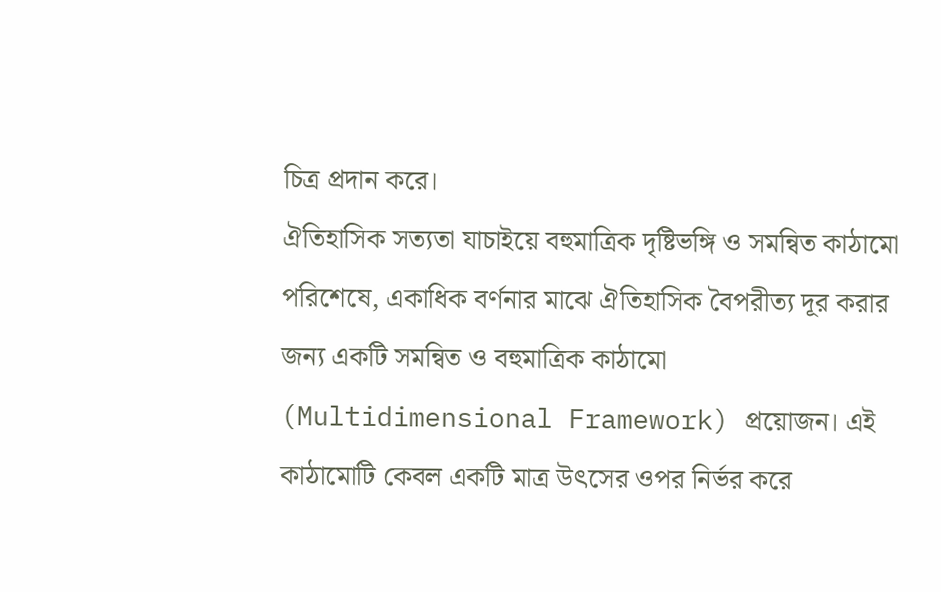চিত্র প্রদান করে।
ঐতিহাসিক সত্যতা যাচাইয়ে বহুমাত্রিক দৃষ্টিভঙ্গি ও সমন্বিত কাঠামো
পরিশেষে, একাধিক বর্ণনার মাঝে ঐতিহাসিক বৈপরীত্য দূর করার জন্য একটি সমন্বিত ও বহুমাত্রিক কাঠামো (Multidimensional Framework) প্রয়োজন। এই কাঠামোটি কেবল একটি মাত্র উৎসের ওপর নির্ভর করে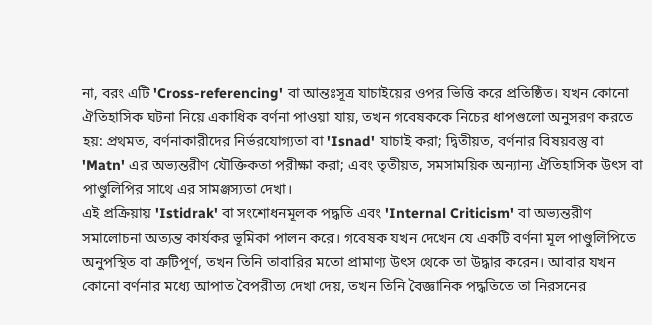না, বরং এটি 'Cross-referencing' বা আন্তঃসূত্র যাচাইয়ের ওপর ভিত্তি করে প্রতিষ্ঠিত। যখন কোনো ঐতিহাসিক ঘটনা নিয়ে একাধিক বর্ণনা পাওয়া যায়, তখন গবেষককে নিচের ধাপগুলো অনুসরণ করতে হয়: প্রথমত, বর্ণনাকারীদের নির্ভরযোগ্যতা বা 'Isnad' যাচাই করা; দ্বিতীয়ত, বর্ণনার বিষয়বস্তু বা 'Matn' এর অভ্যন্তরীণ যৌক্তিকতা পরীক্ষা করা; এবং তৃতীয়ত, সমসাময়িক অন্যান্য ঐতিহাসিক উৎস বা পাণ্ডুলিপির সাথে এর সামঞ্জস্যতা দেখা।
এই প্রক্রিয়ায় 'Istidrak' বা সংশোধনমূলক পদ্ধতি এবং 'Internal Criticism' বা অভ্যন্তরীণ সমালোচনা অত্যন্ত কার্যকর ভূমিকা পালন করে। গবেষক যখন দেখেন যে একটি বর্ণনা মূল পাণ্ডুলিপিতে অনুপস্থিত বা ত্রুটিপূর্ণ, তখন তিনি তাবারির মতো প্রামাণ্য উৎস থেকে তা উদ্ধার করেন। আবার যখন কোনো বর্ণনার মধ্যে আপাত বৈপরীত্য দেখা দেয়, তখন তিনি বৈজ্ঞানিক পদ্ধতিতে তা নিরসনের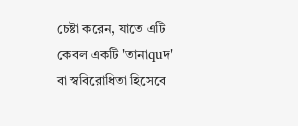চেষ্টা করেন, যাতে এটি কেবল একটি 'তানাquদ' বা স্ববিরোধিতা হিসেবে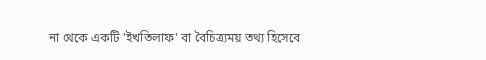না থেকে একটি 'ইখতিলাফ' বা বৈচিত্র্যময় তথ্য হিসেবে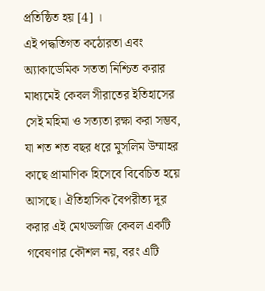প্রতিষ্ঠিত হয় [4] ।
এই পদ্ধতিগত কঠোরতা এবং অ্যাকাডেমিক সততা নিশ্চিত করার মাধ্যমেই কেবল সীরাতের ইতিহাসের সেই মহিমা ও সত্যতা রক্ষা করা সম্ভব, যা শত শত বছর ধরে মুসলিম উম্মাহর কাছে প্রামাণিক হিসেবে বিবেচিত হয়ে আসছে। ঐতিহাসিক বৈপরীত্য দূর করার এই মেথডলজি কেবল একটি গবেষণার কৌশল নয়, বরং এটি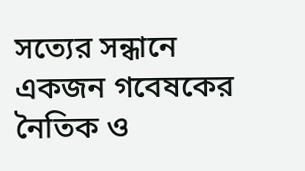সত্যের সন্ধানে একজন গবেষকের নৈতিক ও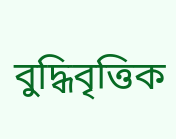বুদ্ধিবৃত্তিক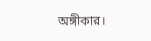অঙ্গীকার।